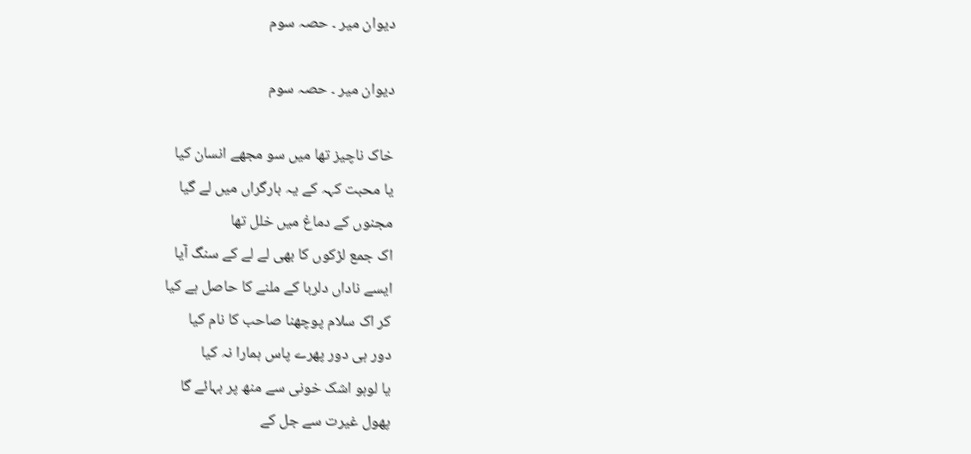دیوان میر ۔ حصہ سوم

دیوان میر ۔ حصہ سوم

خاک ناچیز تھا میں سو مجھے انسان کیا
یا محبت کہہ کے یہ بارگراں میں لے گیا
مجنوں کے دماغ میں خلل تھا
اک جمع لڑکوں کا بھی لے لے کے سنگ آیا
ایسے ناداں دلربا کے ملنے کا حاصل ہے کیا
کر اک سلام پوچھنا صاحب کا نام کیا
دور ہی دور پھرے پاس ہمارا نہ کیا
یا لوہو اشک خونی سے منھ پر بہائے گا
پھول غیرت سے جل کے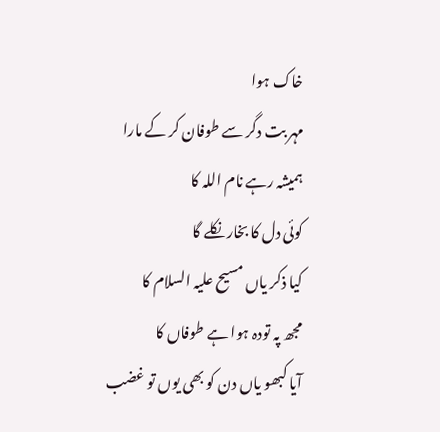خاک ہوا
مہر بت دگر سے طوفان کر کے مارا
ہمیشہ رہے نام اللہ کا
کوئی دل کا بخار نکلے گا
کیا ذکر یاں مسیح علیہ السلام کا
مجھ پہ تودہ ہوا ہے طوفاں کا
آیا کبھو یاں دن کو بھی یوں تو غضب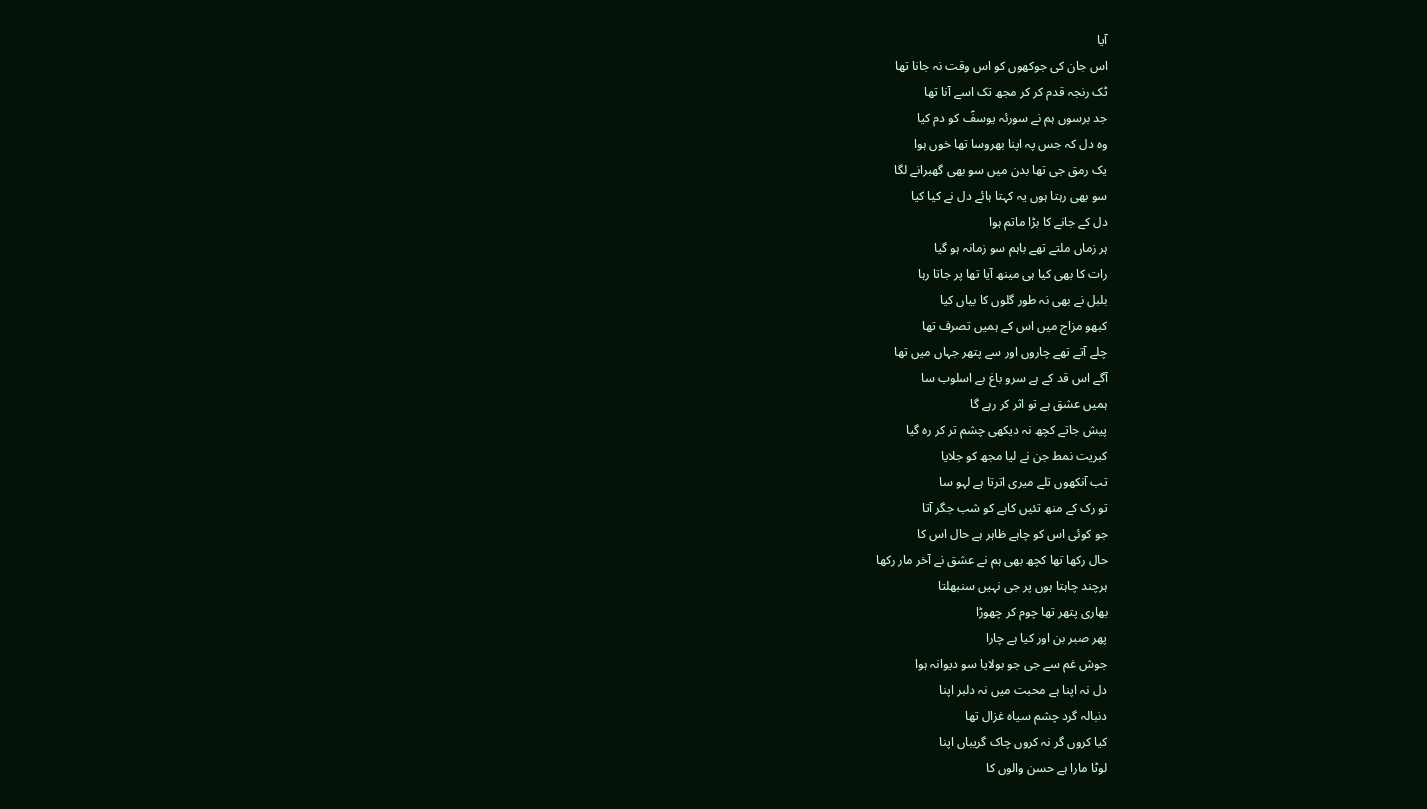آیا
اس جان کی جوکھوں کو اس وقت نہ جانا تھا
ٹک رنجہ قدم کر کر مجھ تک اسے آنا تھا
جد برسوں ہم نے سورئہ یوسفؑ کو دم کیا
وہ دل کہ جس پہ اپنا بھروسا تھا خوں ہوا
یک رمق جی تھا بدن میں سو بھی گھبرانے لگا
سو بھی رہتا ہوں یہ کہتا ہائے دل نے کیا کیا
دل کے جانے کا بڑا ماتم ہوا
ہر زماں ملتے تھے باہم سو زمانہ ہو گیا
رات کا بھی کیا ہی مینھ آیا تھا پر جاتا رہا
بلبل نے بھی نہ طور گلوں کا بیاں کیا
کبھو مزاج میں اس کے ہمیں تصرف تھا
چلے آتے تھے چاروں اور سے پتھر جہاں میں تھا
آگے اس قد کے ہے سرو باغ بے اسلوب سا
ہمیں عشق ہے تو اثر کر رہے گا
پیش جاتے کچھ نہ دیکھی چشم تر کر رہ گیا
کبریت نمط جن نے لیا مجھ کو جلایا
تب آنکھوں تلے میری اترتا ہے لہو سا
تو رک کے منھ تئیں کاہے کو شب جگر آتا
جو کوئی اس کو چاہے ظاہر ہے حال اس کا
حال رکھا تھا کچھ بھی ہم نے عشق نے آخر مار رکھا
ہرچند چاہتا ہوں پر جی نہیں سنبھلتا
بھاری پتھر تھا چوم کر چھوڑا
پھر صبر بن اور کیا ہے چارا
جوش غم سے جی جو بولایا سو دیوانہ ہوا
دل نہ اپنا ہے محبت میں نہ دلبر اپنا
دنبالہ گرد چشم سیاہ غزال تھا
کیا کروں گر نہ کروں چاک گریباں اپنا
لوٹا مارا ہے حسن والوں کا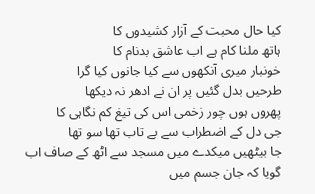کیا حال محبت کے آزار کشیدوں کا
ہاتھ ملنا کام ہے اب عاشق بدنام کا
خونبار میری آنکھوں سے کیا جانوں کیا گرا
طرحیں بدل گئیں پر ان نے ادھر نہ دیکھا
پھروں ہوں چور زخمی اس کی تیغ کم نگاہی کا
جی دل کے اضطراب سے بے تاب تھا سو تھا
جا بیٹھیں میکدے میں مسجد سے اٹھ کے صاف اب
گویا کہ جان جسم میں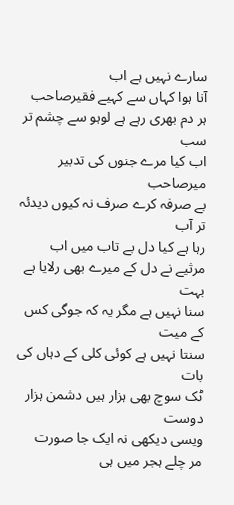سارے نہیں ہے اب
آنا ہوا کہاں سے کہیے فقیرصاحب
ہر دم بھری رہے ہے لوہو سے چشم تر سب
اب کیا مرے جنوں کی تدبیر میرصاحب
بے صرفہ کرے صرف نہ کیوں دیدئہ تر آب
رہا ہے کیا دل بے تاب میں اب
مرثیے نے دل کے میرے بھی رلایا ہے بہت
سنا نہیں ہے مگر یہ کہ جوگی کس کے میت
سنتا نہیں ہے کوئی کلی کے دہاں کی بات
ٹک سوچ بھی ہزار ہیں دشمن ہزار دوست
ویسی دیکھی نہ ایک جا صورت
مر چلے ہجر میں ہی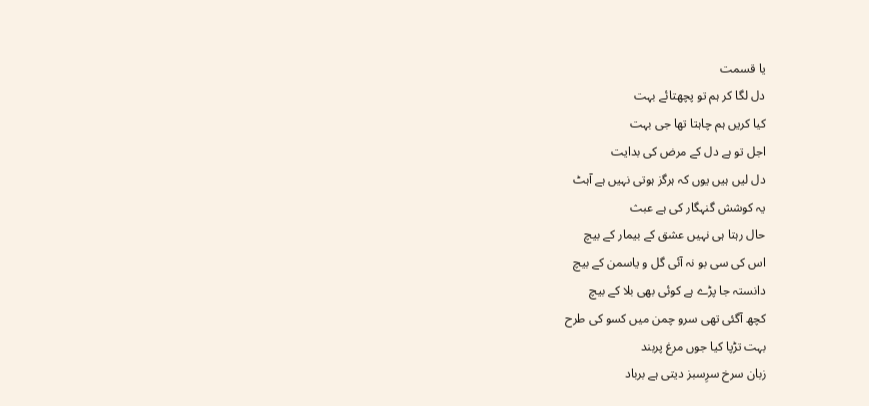یا قسمت
دل لگا کر ہم تو پچھتائے بہت
کیا کریں ہم چاہتا تھا جی بہت
اجل تو ہے دل کے مرض کی بدایت
دل لیں ہیں یوں کہ ہرگز ہوتی نہیں ہے آہٹ
یہ کوشش گنہگار کی ہے عبث
حال رہتا ہی نہیں عشق کے بیمار کے بیچ
اس کی سی بو نہ آئی گل و یاسمن کے بیچ
دانستہ جا پڑے ہے کوئی بھی بلا کے بیچ
کچھ آگئی تھی سرو چمن میں کسو کی طرح
بہت تڑپا کیا جوں مرغ پربند
زبان سرخ سرِسبز دیتی ہے برباد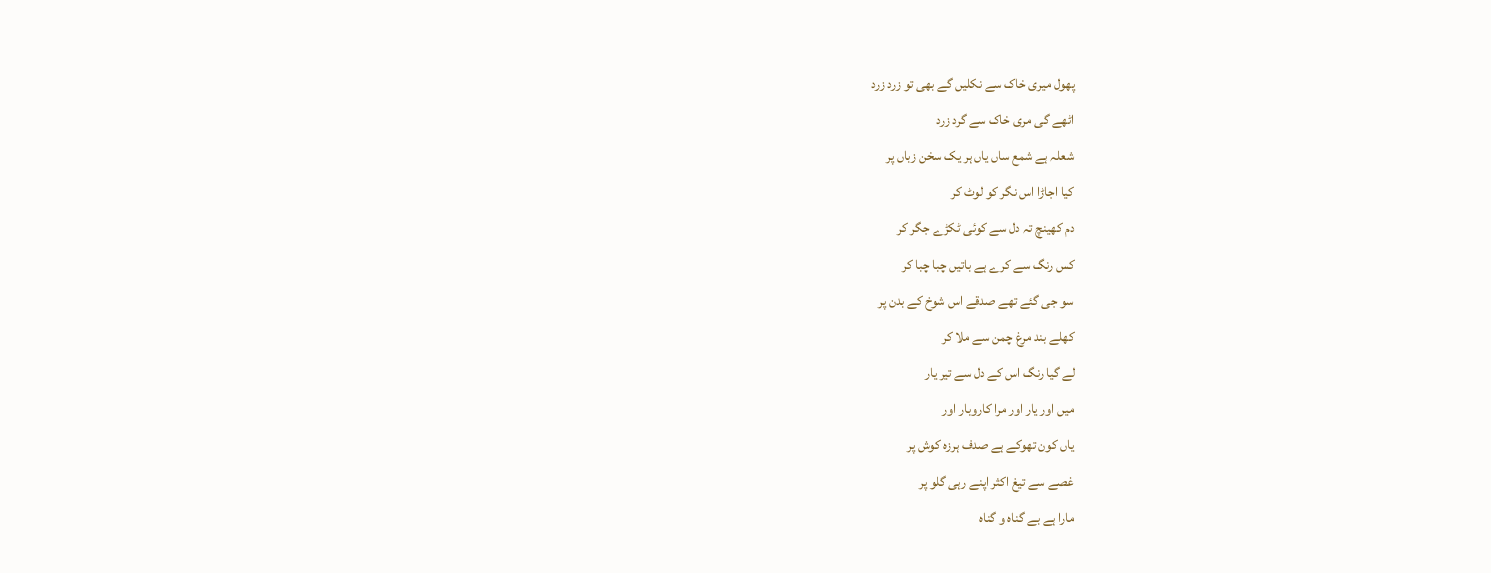پھول میری خاک سے نکلیں گے بھی تو زرد زرد
اٹھے گی مری خاک سے گرد زرد
شعلہ ہے شمع ساں یاں ہر یک سخن زباں پر
کیا اجاڑا اس نگر کو لوٹ کر
دم کھینچ تہ دل سے کوئی ٹکڑے جگر کر
کس رنگ سے کرے ہے باتیں چبا چبا کر
سو جی گئے تھے صدقے اس شوخ کے بدن پر
کھلے بند مرغ چمن سے ملا کر
لے گیا رنگ اس کے دل سے تیر یار
میں اور یار اور مرا کاروبار اور
یاں کون تھوکے ہے صدف ہرزہ کوش پر
غصے سے تیغ اکثر اپنے رہی گلو پر
مارا ہے بے گناہ و گناہ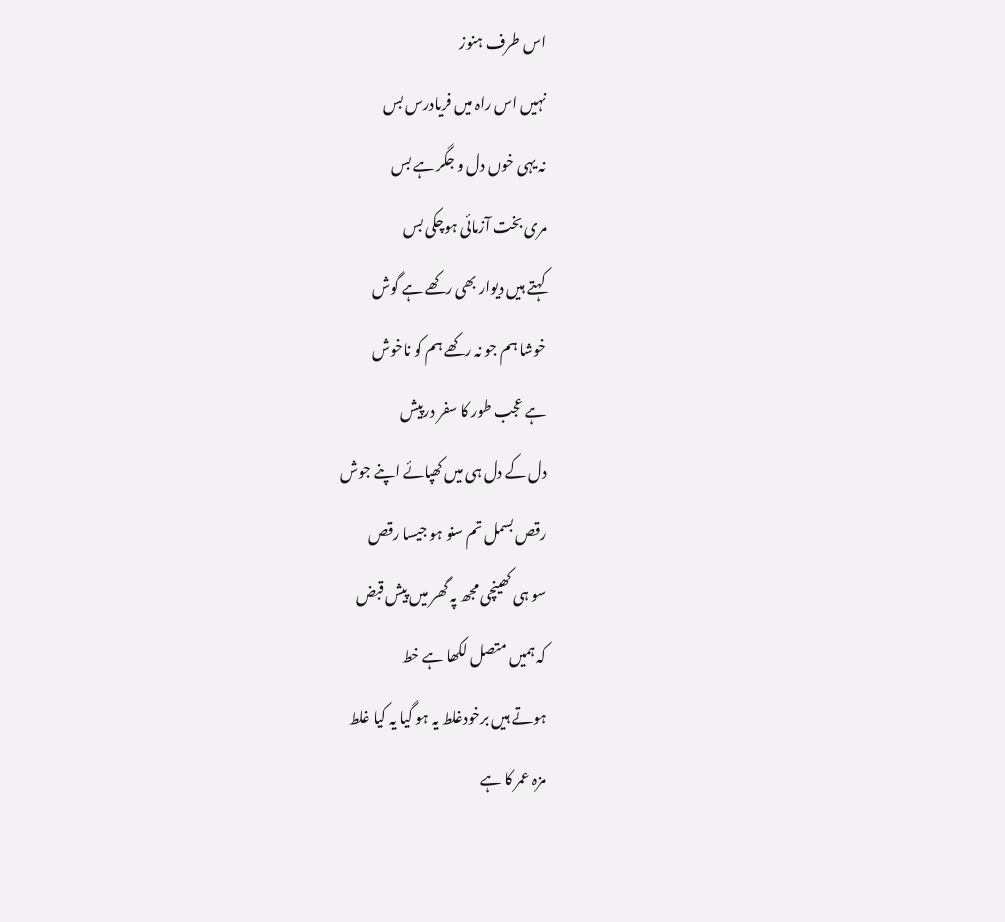اس طرف ہنوز
نہیں اس راہ میں فریادرس بس
نہ یہی خوں دل و جگر ہے بس
مری بخت آزمائی ہوچکی بس
کہتے ہیں دیوار بھی رکھے ہے گوش
خوشا ہم جو نہ رکھے ہم کو ناخوش
ہے عجب طور کا سفر درپیش
دل کے دل ہی میں کھپائے اپنے جوش
رقص بسمل تم سنو ہو جیسا رقص
سو ہی کھینچی مجھ پہ گھر میں پیش قبض
کہ ہمیں متصل لکھا ہے خط
ہوتے ہیں برخودغلط یہ ہو گیا یہ کیا غلط
مزہ عمر کا ہے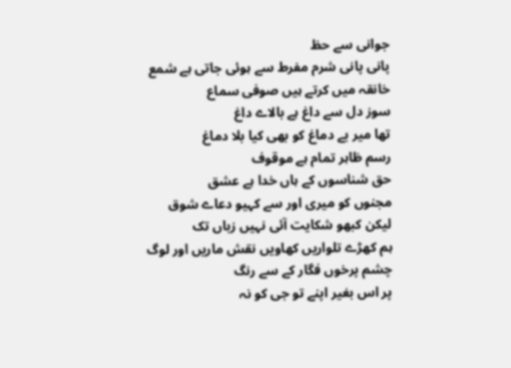جوانی سے حظ
پانی پانی شرم مفرط سے ہوئی جاتی ہے شمع
خانقہ میں کرتے ہیں صوفی سماع
سوز دل سے داغ ہے بالاے داغ
تھا میر بے دماغ کو بھی کیا بلا دماغ
رسم ظاہر تمام ہے موقوف
حق شناسوں کے ہاں خدا ہے عشق
مجنوں کو میری اور سے کہیو دعاے شوق
لیکن کبھو شکایت آئی نہیں زباں تک
ہم کھڑے تلواریں کھاویں نقش ماریں اور لوگ
چشم پرخوں فگار کے سے رنگ
پر اس بغیر اپنے تو جی کو نہ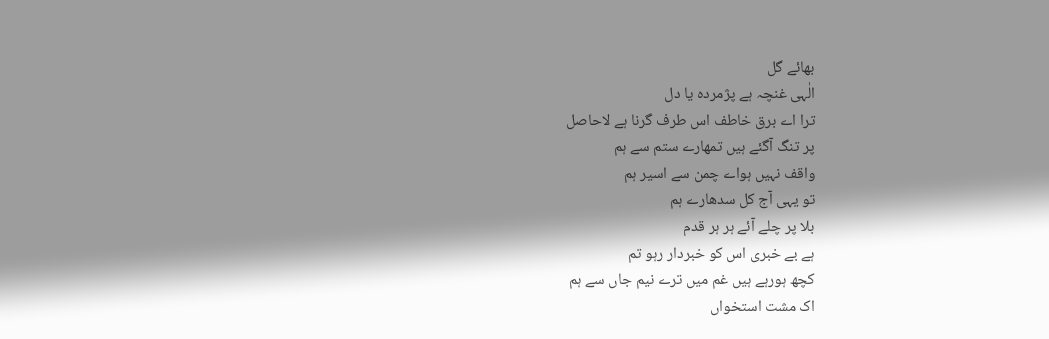بھائے گل
الٰہی غنچہ ہے پژمردہ یا دل
ترا اے برق خاطف اس طرف گرنا ہے لاحاصل
پر تنگ آگئے ہیں تمھارے ستم سے ہم
واقف نہیں ہواے چمن سے اسیر ہم
تو یہی آج کل سدھارے ہم
بلا پر چلے آئے ہر ہر قدم
ہے بے خبری اس کو خبردار رہو تم
کچھ ہورہے ہیں غم میں ترے نیم جاں سے ہم
اک مشت استخواں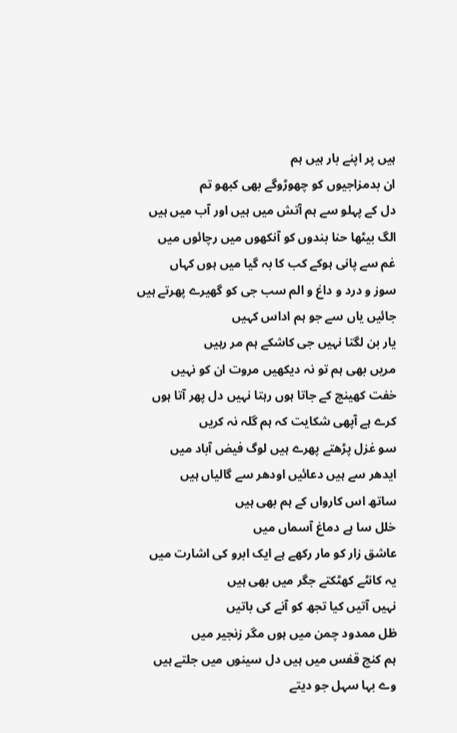ہیں پر اپنے بار ہیں ہم
ان بدمزاجیوں کو چھوڑوگے بھی کبھو تم
دل کے پہلو سے ہم آتش میں ہیں اور آب میں ہیں
الگ بیٹھا حنا بندوں کو آنکھوں میں رچائوں میں
غم سے پانی ہوکے کب کا بہ گیا میں ہوں کہاں
سوز و درد و داغ و الم سب جی کو گھیرے پھرتے ہیں
جائیں یاں سے جو ہم اداس کہیں
یار بن لگتا نہیں جی کاشکے ہم مر رہیں
مریں بھی ہم تو نہ دیکھیں مروت ان کو نہیں
خفت کھینچ کے جاتا ہوں رہتا نہیں دل پھر آتا ہوں
کرے ہے آپھی شکایت کہ ہم گلہ نہ کریں
سو غزل پڑھتے پھرے ہیں لوگ فیض آباد میں
ایدھر سے ہیں دعائیں اودھر سے گالیاں ہیں
ساتھ اس کارواں کے ہم بھی ہیں
خلل سا ہے دماغ آسماں میں
عاشق زار کو مار رکھے ہے ایک ابرو کی اشارت میں
یہ کانٹے کھٹکتے جگر میں بھی ہیں
نہیں آتیں کیا تجھ کو آنے کی باتیں
ظل ممدود چمن میں ہوں مگر زنجیر میں
ہم کنج قفس میں ہیں دل سینوں میں جلتے ہیں
وے بہا سہل جو دیتے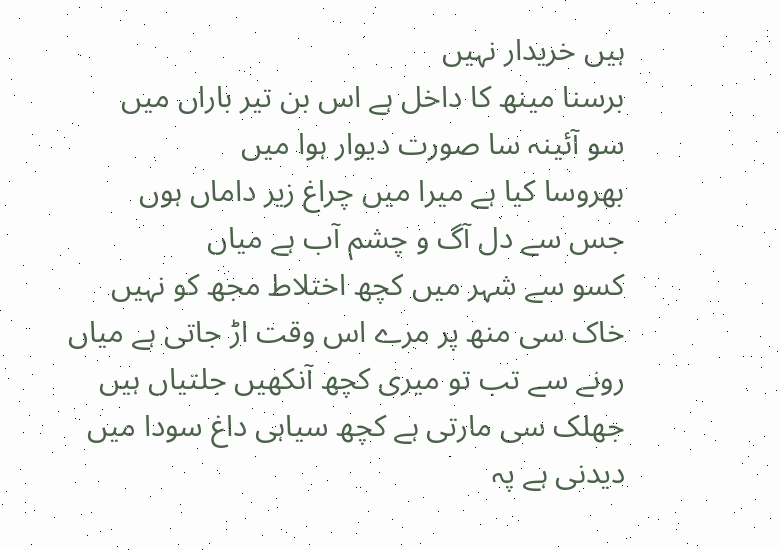ہیں خریدار نہیں
برسنا مینھ کا داخل ہے اس بن تیر باراں میں
سو آئینہ سا صورت دیوار ہوا میں
بھروسا کیا ہے میرا میں چراغ زیر داماں ہوں
جس سے دل آگ و چشم آب ہے میاں
کسو سے شہر میں کچھ اختلاط مجھ کو نہیں
خاک سی منھ پر مرے اس وقت اڑ جاتی ہے میاں
رونے سے تب تو میری کچھ آنکھیں جلتیاں ہیں
جھلک سی مارتی ہے کچھ سیاہی داغ سودا میں
دیدنی ہے پہ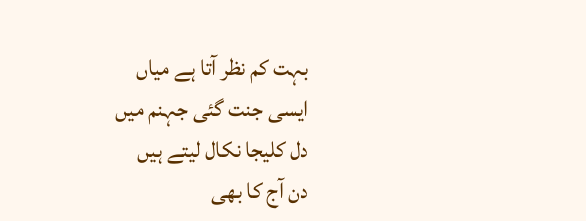بہت کم نظر آتا ہے میاں
ایسی جنت گئی جہنم میں
دل کلیجا نکال لیتے ہیں
دن آج کا بھی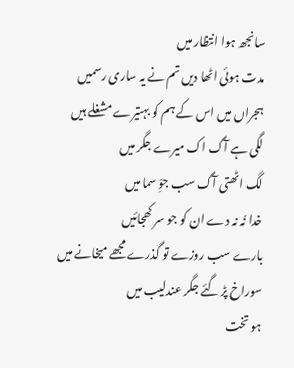سانجھ ہوا انتظار میں
مدت ہوئی اٹھا دیں تم نے یہ ساری رسمیں
ہجراں میں اس کے ہم کو بہتیرے مشغلے ہیں
لگی ہے آگ اک میرے جگر میں
لگ اٹھتی آگ سب جوِّ سما میں
خدا نُہ نہ دے ان کو جو سر کھجائیں
بارے سب روزے تو گذرے مجھے میخانے میں
سوراخ پڑ گئے جگر عندلیب میں
ہو تخت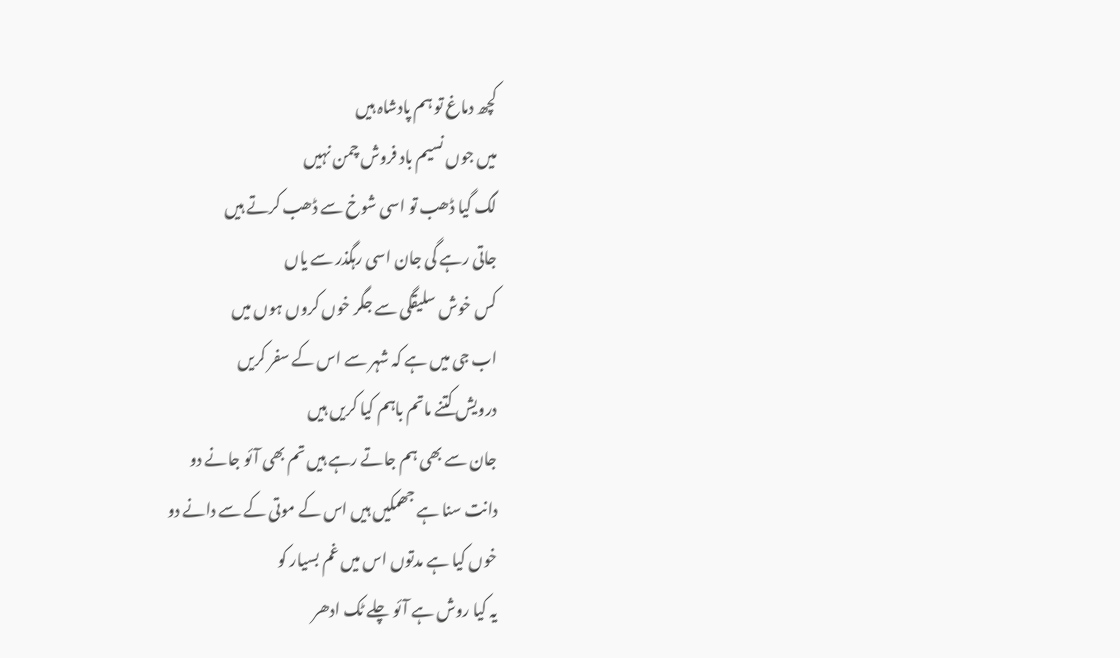کچھ دماغ تو ہم پادشاہ ہیں
میں جوں نسیم باد فروش چمن نہیں
لگ گیا ڈھب تو اسی شوخ سے ڈھب کرتے ہیں
جاتی رہے گی جان اسی رہگذر سے یاں
کس خوش سلیقگی سے جگر خوں کروں ہوں میں
اب جی میں ہے کہ شہر سے اس کے سفر کریں
درویش کتنے ماتم باہم کیا کریں ہیں
جان سے بھی ہم جاتے رہے ہیں تم بھی آئو جانے دو
دانت سنا ہے جھمکیں ہیں اس کے موتی کے سے دانے دو
خوں کیا ہے مدتوں اس میں غم بسیار کو
یہ کیا روش ہے آئو چلے ٹک ادھر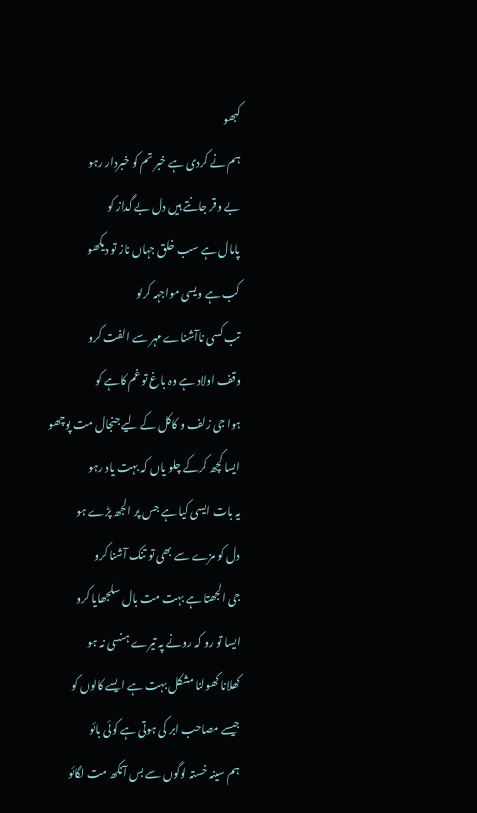کبھو
ہم نے کردی ہے خبر تم کو خبردار رہو
بے وقر جانتے ہیں دل بے گداز کو
پامال ہے سب خلق جہاں ناز تو دیکھو
کب ہے ویسی مواجہہ کرلو
تب کسی ناآشناے مہر سے الفت کرو
وقف اولاد ہے وہ باغ تو غم کاہے کو
ہوا جی زلف و کاکل کے لیے جنجال مت پوچھو
ایسا کچھ کرکے چلو یاں کہ بہت یاد رہو
یہ بات ایسی کیا ہے جس پر الجھ پڑے ہو
دل کو مزے سے بھی تو تنک آشنا کرو
جی الجھتا ہے بہت مت بال سلجھایا کرو
ایسا تو رو کہ رونے پہ تیرے ہنسی نہ ہو
کھلانا کھولنا مشکل بہت ہے ایسے کالوں کو
جیسے مصاحب ابر کی ہوتی ہے کوئی بائو
ہم سینہ خستہ لوگوں سے بس آنکھ مت لگائو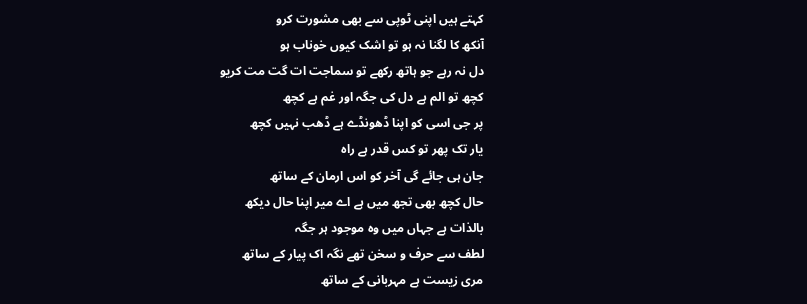کہتے ہیں اپنی ٹوپی سے بھی مشورت کرو
آنکھ کا لگنا نہ ہو تو اشک کیوں خوناب ہو
دل نہ رہے جو ہاتھ رکھے تو سماجت ات گت مت کریو
کچھ تو الم ہے دل کی جگہ اور غم ہے کچھ
پر جی اسی کو اپنا ڈھونڈے ہے ڈھب نہیں کچھ
یار تک پھر تو کس قدر ہے راہ
جان ہی جائے گی آخر کو اس ارمان کے ساتھ
حال کچھ بھی تجھ میں ہے اے میر اپنا حال دیکھ
بالذات ہے جہاں میں وہ موجود ہر جگہ
لطف سے حرف و سخن تھے نگہ اک پیار کے ساتھ
مری زیست ہے مہربانی کے ساتھ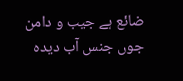ضائع ہے جیب و دامن جوں جنس آب دیدہ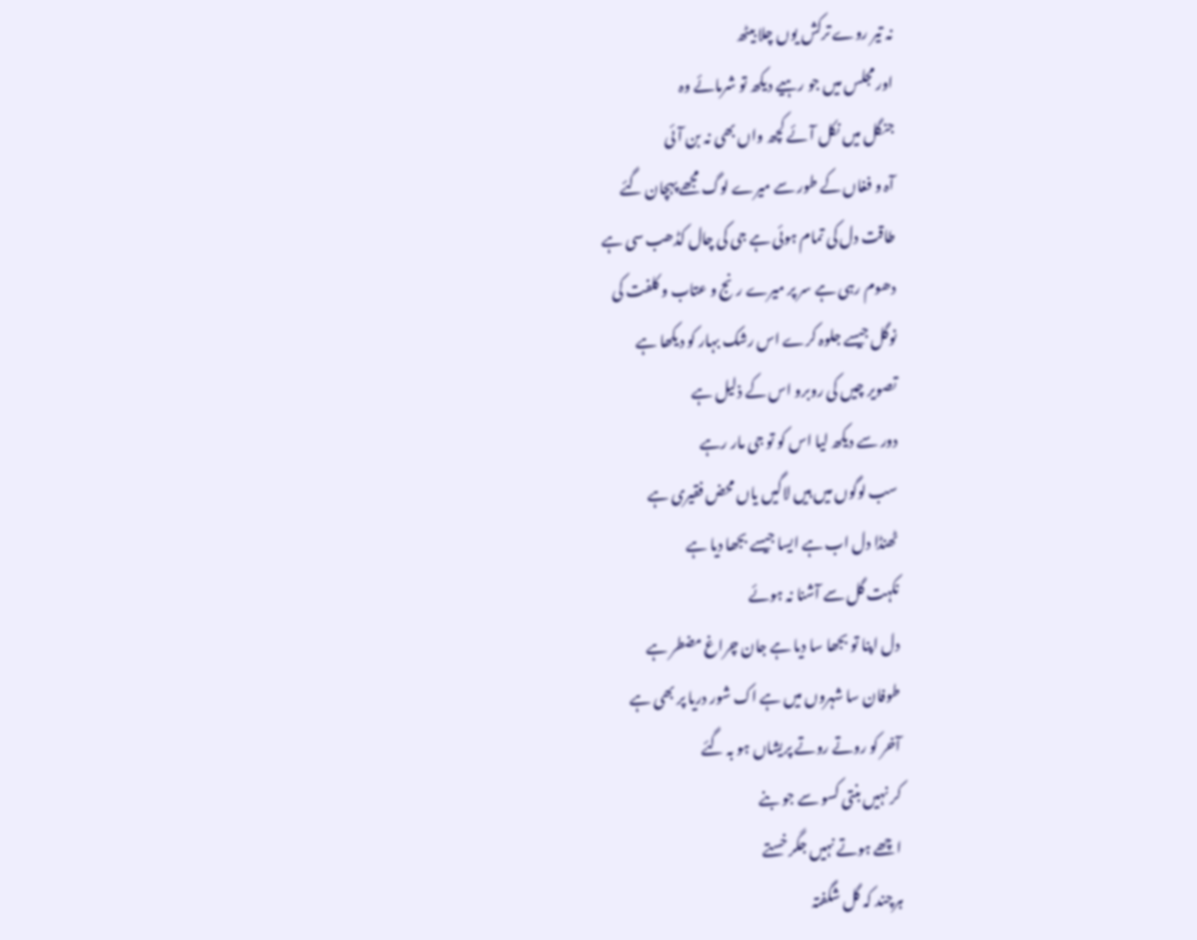نہ تیر روے ترکش یوں چلا بیٹھ
اور مجلس میں جو رہیے دیکھ تو شرمائے وہ
جنگل میں نکل آئے کچھ واں بھی نہ بن آئی
آہ و فغاں کے طور سے میرے لوگ مجھے پہچان گئے
طاقت دل کی تمام ہوئی ہے جی کی چال کڈھب سی ہے
دھوم رہی ہے سر پر میرے رنج و عتاب و کلفت کی
نوگل جیسے جلوہ کرے اس رشک بہار کو دیکھا ہے
تصویر چیں کی روبرو اس کے ذلیل ہے
دور سے دیکھ لیا اس کو تو جی مار رہے
سب لوگوں میں ہیں لاگیں یاں محض فقیری ہے
ٹھنڈا دل اب ہے ایسا جیسے بجھا دیا ہے
نکہت گل سے آشنا نہ ہوئے
دل اپنا تو بجھا سا دیا ہے جان چراغ مضطر ہے
طوفان سا شہروں میں ہے اک شور دریا پر بھی ہے
آخر کو روتے روتے پریشاں ہو بہ گئے
کر نہیں بنتی کسو سے جو بنے
اچھے ہوتے نہیں جگر خستے
ہرچند کہ گل شگفتہ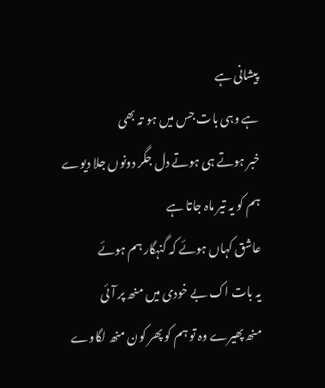پیشانی ہے
ہے وہی بات جس میں ہو تہ بھی
خبر ہوتے ہی ہوتے دل جگر دونوں جلا دیوے
ہم کو یہ تیر ماہ جاتا ہے
عاشق کہاں ہوئے کہ گنہگار ہم ہوئے
یہ بات اک بے خودی میں منھ پر آئی
منھ پھیرے وہ تو ہم کو پھر کون منھ لگاوے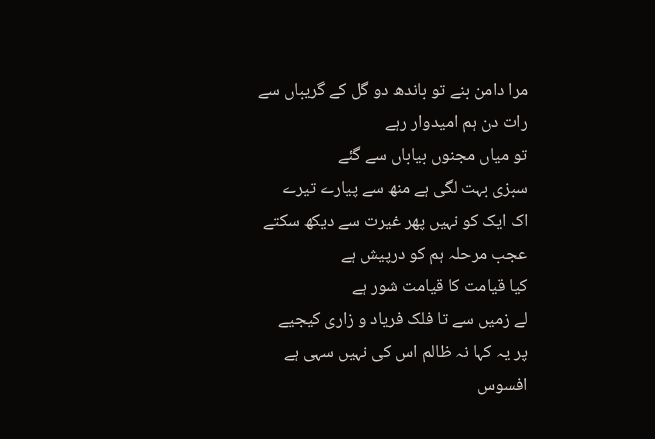مرا دامن بنے تو باندھ دو گل کے گریباں سے
رات دن ہم امیدوار رہے
تو میاں مجنوں بیاباں سے گئے
سبزی بہت لگی ہے منھ سے پیارے تیرے
اک ایک کو نہیں پھر غیرت سے دیکھ سکتے
عجب مرحلہ ہم کو درپیش ہے
کیا قیامت کا قیامت شور ہے
لے زمیں سے تا فلک فریاد و زاری کیجیے
پر یہ کہا نہ ظالم اس کی نہیں سہی ہے
افسوس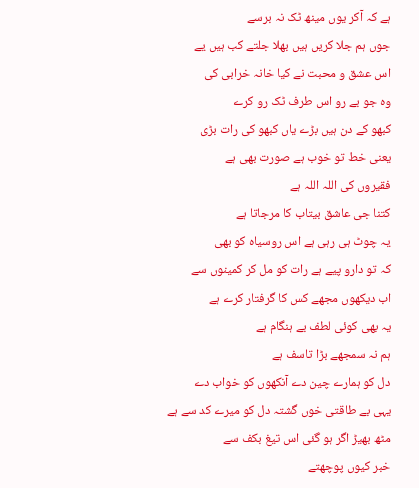ہے کہ آکر یوں مینھ ٹک نہ برسے
جوں ہم جلا کریں ہیں بھلا جلتے کب ہیں یے
اس عشق و محبت نے کیا خانہ خرابی کی
وہ جو بے رو اس طرف ٹک رو کرے
کبھو کے دن ہیں بڑے یاں کبھو کی رات بڑی
یعنی خط تو خوب ہے صورت بھی ہے
فقیروں کی اللہ اللہ ہے
کتنا جی عاشق بیتاب کا مرجاتا ہے
یہ چوٹ ہی رہی ہے اس روسیاہ کو بھی
کہ تو دارو پیے ہے رات کو مل کر کمینوں سے
اب دیکھوں مجھے کس کا گرفتار کرے ہے
یہ بھی کوئی لطف بے ہنگام ہے
ہم نہ سمجھے بڑا تاسف ہے
دل کو ہمارے چین دے آنکھوں کو خواب دے
یہی بے طاقتی خوں گشتہ دل کو میرے کد سے ہے
مٹھ بھیڑ اگر ہو گئی اس تیغ بکف سے
خبر کیوں پوچھتے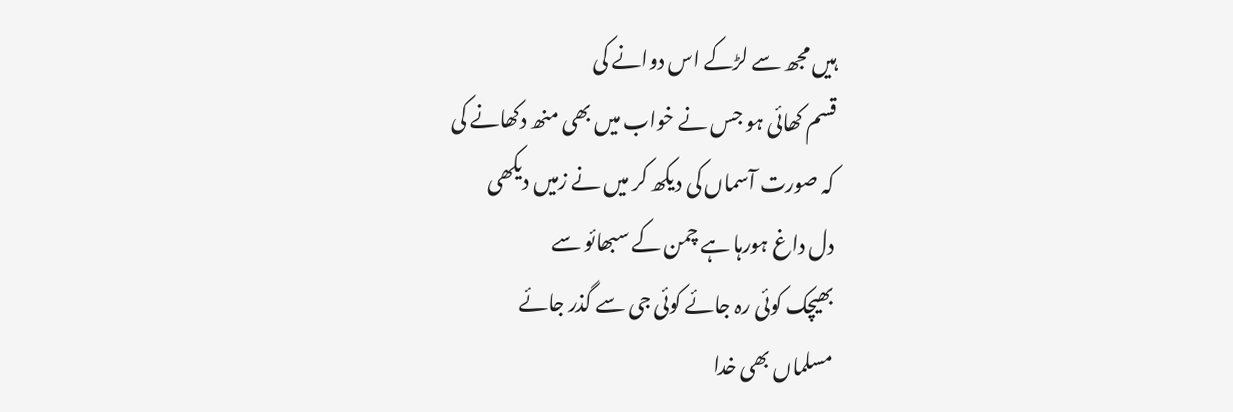ہیں مجھ سے لڑکے اس دوانے کی
قسم کھائی ہو جس نے خواب میں بھی منھ دکھانے کی
کہ صورت آسماں کی دیکھ کر میں نے زمیں دیکھی
دل داغ ہورہا ہے چمن کے سبھائو سے
بھیچک کوئی رہ جائے کوئی جی سے گذر جائے
مسلماں بھی خدا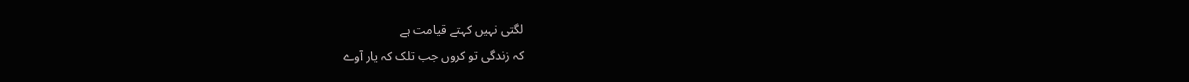لگتی نہیں کہتے قیامت ہے
کہ زندگی تو کروں جب تلک کہ یار آوے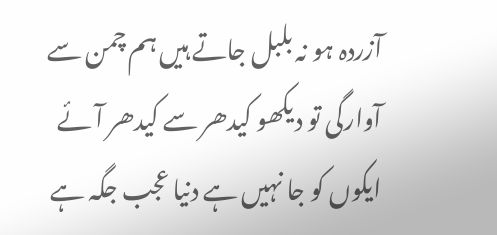آزردہ ہو نہ بلبل جاتے ہیں ہم چمن سے
آوارگی تو دیکھو کیدھر سے کیدھر آئے
ایکوں کو جا نہیں ہے دنیا عجب جگہ ہے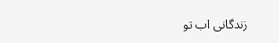زندگانی اب تو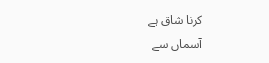کرنا شاق ہے
آسماں سے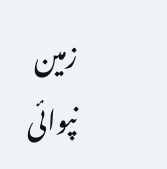زمین نپوائی